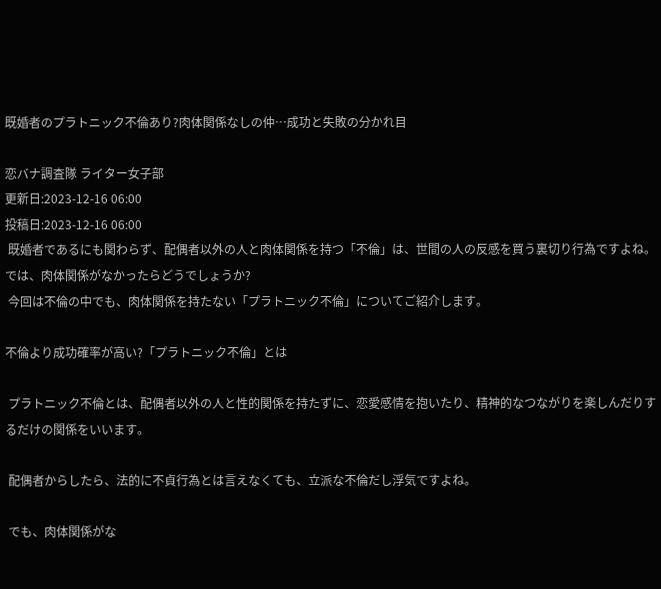既婚者のプラトニック不倫あり?肉体関係なしの仲…成功と失敗の分かれ目

恋バナ調査隊 ライター女子部
更新日:2023-12-16 06:00
投稿日:2023-12-16 06:00
 既婚者であるにも関わらず、配偶者以外の人と肉体関係を持つ「不倫」は、世間の人の反感を買う裏切り行為ですよね。では、肉体関係がなかったらどうでしょうか?
 今回は不倫の中でも、肉体関係を持たない「プラトニック不倫」についてご紹介します。

不倫より成功確率が高い?「プラトニック不倫」とは

 プラトニック不倫とは、配偶者以外の人と性的関係を持たずに、恋愛感情を抱いたり、精神的なつながりを楽しんだりするだけの関係をいいます。

 配偶者からしたら、法的に不貞行為とは言えなくても、立派な不倫だし浮気ですよね。

 でも、肉体関係がな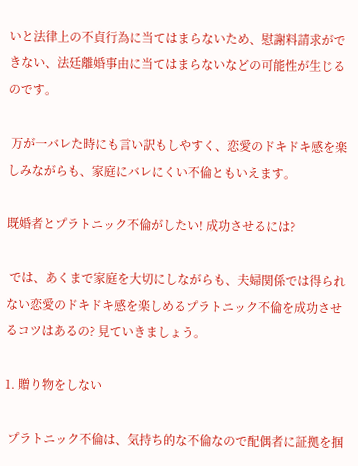いと法律上の不貞行為に当てはまらないため、慰謝料請求ができない、法廷離婚事由に当てはまらないなどの可能性が生じるのです。

 万が一バレた時にも言い訳もしやすく、恋愛のドキドキ感を楽しみながらも、家庭にバレにくい不倫ともいえます。

既婚者とプラトニック不倫がしたい! 成功させるには?

 では、あくまで家庭を大切にしながらも、夫婦関係では得られない恋愛のドキドキ感を楽しめるプラトニック不倫を成功させるコツはあるの? 見ていきましょう。

1. 贈り物をしない

 プラトニック不倫は、気持ち的な不倫なので配偶者に証拠を掴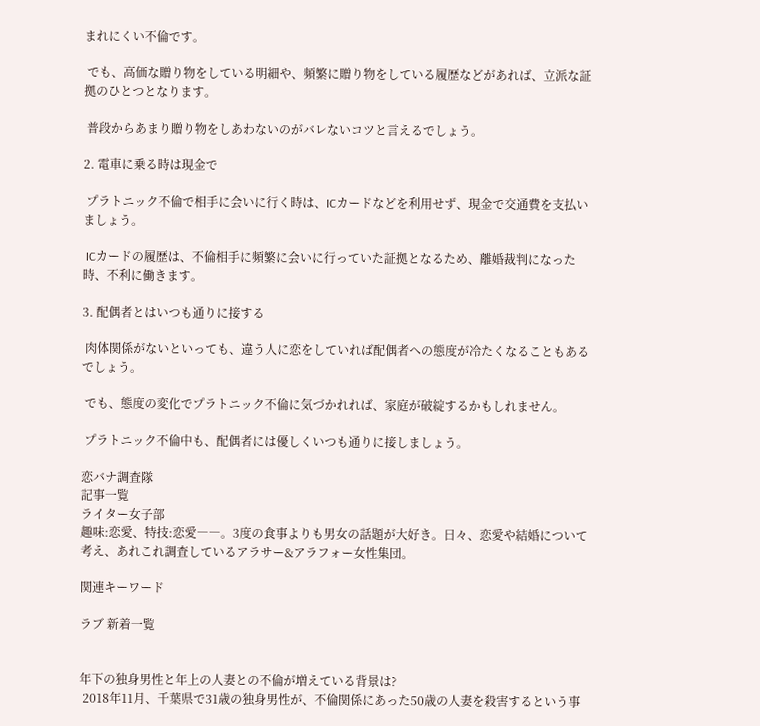まれにくい不倫です。

 でも、高価な贈り物をしている明細や、頻繁に贈り物をしている履歴などがあれば、立派な証拠のひとつとなります。

 普段からあまり贈り物をしあわないのがバレないコツと言えるでしょう。

2. 電車に乗る時は現金で

 プラトニック不倫で相手に会いに行く時は、ICカードなどを利用せず、現金で交通費を支払いましょう。

 ICカードの履歴は、不倫相手に頻繁に会いに行っていた証拠となるため、離婚裁判になった時、不利に働きます。

3. 配偶者とはいつも通りに接する

 肉体関係がないといっても、違う人に恋をしていれば配偶者への態度が冷たくなることもあるでしょう。

 でも、態度の変化でプラトニック不倫に気づかれれば、家庭が破綻するかもしれません。

 プラトニック不倫中も、配偶者には優しくいつも通りに接しましょう。

恋バナ調査隊
記事一覧
ライター女子部
趣味:恋愛、特技:恋愛――。3度の食事よりも男女の話題が大好き。日々、恋愛や結婚について考え、あれこれ調査しているアラサー&アラフォー女性集団。

関連キーワード

ラブ 新着一覧


年下の独身男性と年上の人妻との不倫が増えている背景は?
 2018年11月、千葉県で31歳の独身男性が、不倫関係にあった50歳の人妻を殺害するという事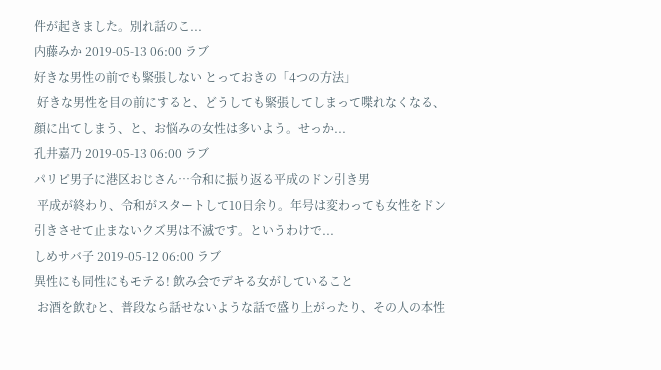件が起きました。別れ話のこ...
内藤みか 2019-05-13 06:00 ラブ
好きな男性の前でも緊張しない とっておきの「4つの方法」
 好きな男性を目の前にすると、どうしても緊張してしまって喋れなくなる、顔に出てしまう、と、お悩みの女性は多いよう。せっか...
孔井嘉乃 2019-05-13 06:00 ラブ
パリピ男子に港区おじさん…令和に振り返る平成のドン引き男
 平成が終わり、令和がスタートして10日余り。年号は変わっても女性をドン引きさせて止まないクズ男は不滅です。というわけで...
しめサバ子 2019-05-12 06:00 ラブ
異性にも同性にもモテる! 飲み会でデキる女がしていること
 お酒を飲むと、普段なら話せないような話で盛り上がったり、その人の本性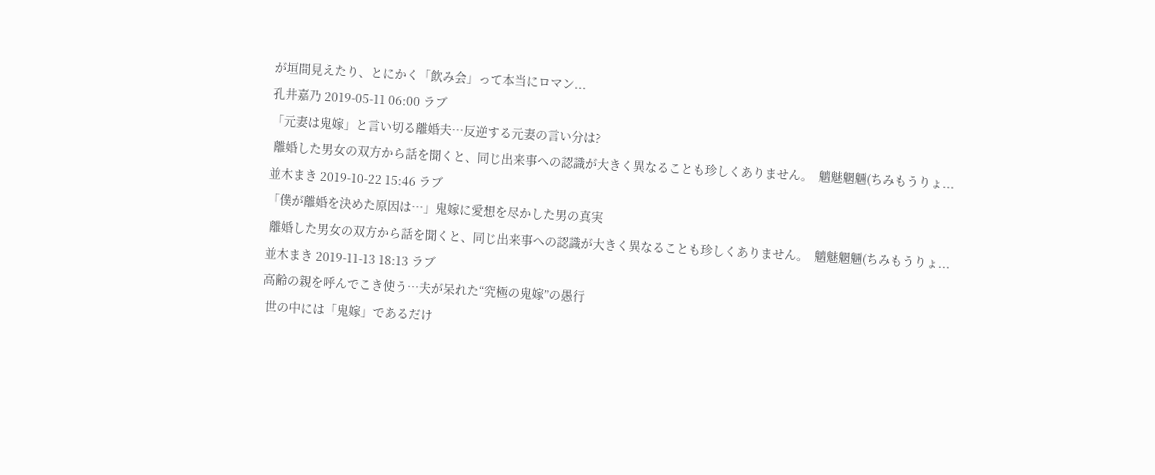が垣間見えたり、とにかく「飲み会」って本当にロマン...
孔井嘉乃 2019-05-11 06:00 ラブ
「元妻は鬼嫁」と言い切る離婚夫…反逆する元妻の言い分は?
 離婚した男女の双方から話を聞くと、同じ出来事への認識が大きく異なることも珍しくありません。  魑魅魍魎(ちみもうりょ...
並木まき 2019-10-22 15:46 ラブ
「僕が離婚を決めた原因は…」鬼嫁に愛想を尽かした男の真実
 離婚した男女の双方から話を聞くと、同じ出来事への認識が大きく異なることも珍しくありません。  魑魅魍魎(ちみもうりょ...
並木まき 2019-11-13 18:13 ラブ
高齢の親を呼んでこき使う…夫が呆れた“究極の鬼嫁”の愚行
 世の中には「鬼嫁」であるだけ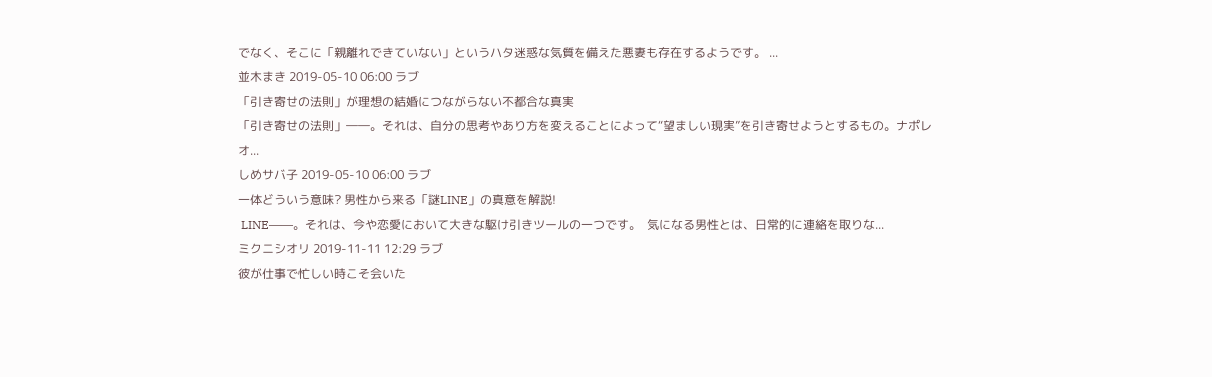でなく、そこに「親離れできていない」というハタ迷惑な気質を備えた悪妻も存在するようです。 ...
並木まき 2019-05-10 06:00 ラブ
「引き寄せの法則」が理想の結婚につながらない不都合な真実
「引き寄せの法則」――。それは、自分の思考やあり方を変えることによって“望ましい現実”を引き寄せようとするもの。ナポレオ...
しめサバ子 2019-05-10 06:00 ラブ
一体どういう意味? 男性から来る「謎LINE」の真意を解説!
 LINE――。それは、今や恋愛において大きな駆け引きツールの一つです。  気になる男性とは、日常的に連絡を取りな...
ミクニシオリ 2019-11-11 12:29 ラブ
彼が仕事で忙しい時こそ会いた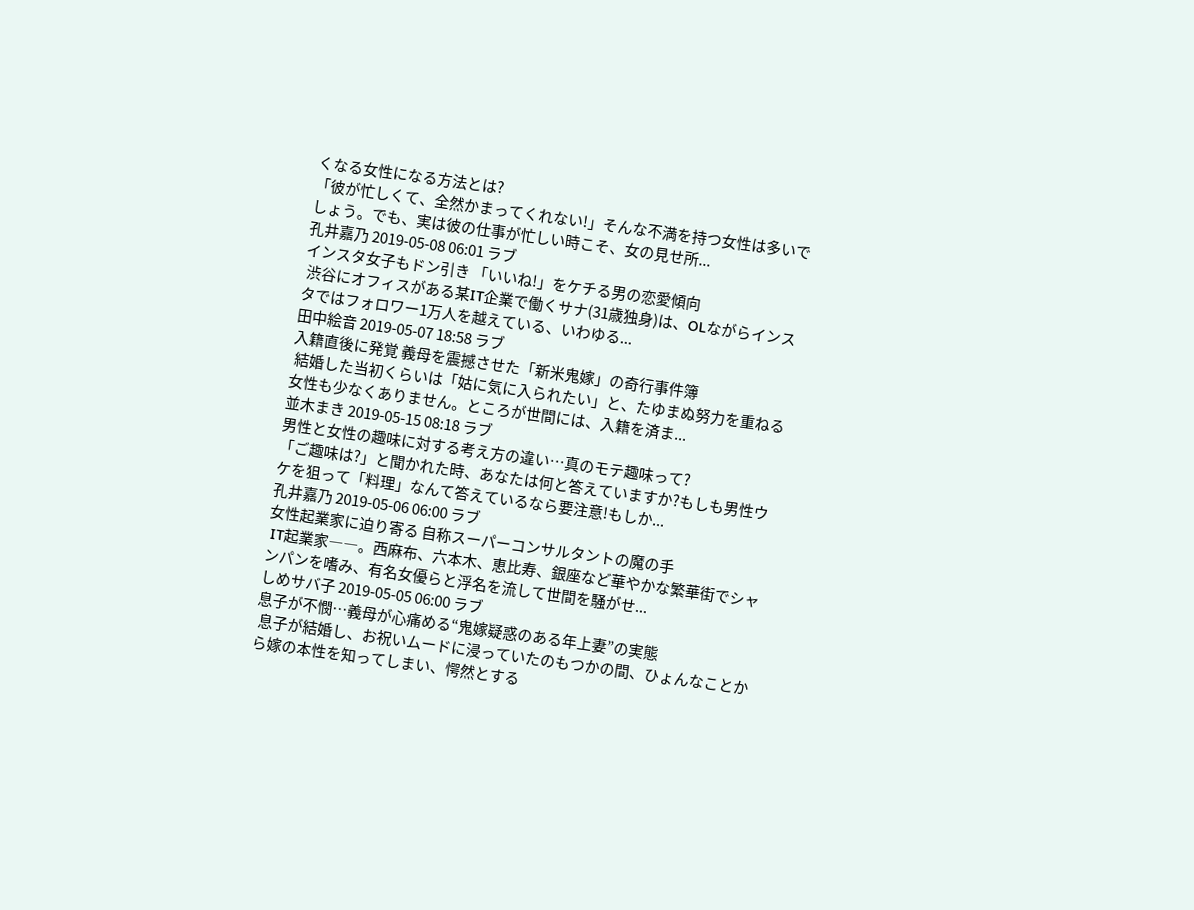くなる女性になる方法とは?
「彼が忙しくて、全然かまってくれない!」そんな不満を持つ女性は多いでしょう。でも、実は彼の仕事が忙しい時こそ、女の見せ所...
孔井嘉乃 2019-05-08 06:01 ラブ
インスタ女子もドン引き 「いいね!」をケチる男の恋愛傾向
 渋谷にオフィスがある某IT企業で働くサナ(31歳独身)は、OLながらインスタではフォロワー1万人を越えている、いわゆる...
田中絵音 2019-05-07 18:58 ラブ
入籍直後に発覚 義母を震撼させた「新米鬼嫁」の奇行事件簿
 結婚した当初くらいは「姑に気に入られたい」と、たゆまぬ努力を重ねる女性も少なくありません。ところが世間には、入籍を済ま...
並木まき 2019-05-15 08:18 ラブ
男性と女性の趣味に対する考え方の違い…真のモテ趣味って?
「ご趣味は?」と聞かれた時、あなたは何と答えていますか?もしも男性ウケを狙って「料理」なんて答えているなら要注意!もしか...
孔井嘉乃 2019-05-06 06:00 ラブ
女性起業家に迫り寄る 自称スーパーコンサルタントの魔の手
 IT起業家――。西麻布、六本木、恵比寿、銀座など華やかな繁華街でシャンパンを嗜み、有名女優らと浮名を流して世間を騒がせ...
しめサバ子 2019-05-05 06:00 ラブ
息子が不憫…義母が心痛める“鬼嫁疑惑のある年上妻”の実態
 息子が結婚し、お祝いムードに浸っていたのもつかの間、ひょんなことから嫁の本性を知ってしまい、愕然とする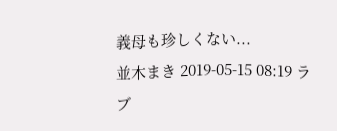義母も珍しくない...
並木まき 2019-05-15 08:19 ラブ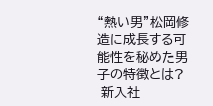“熱い男”松岡修造に成長する可能性を秘めた男子の特徴とは?
 新入社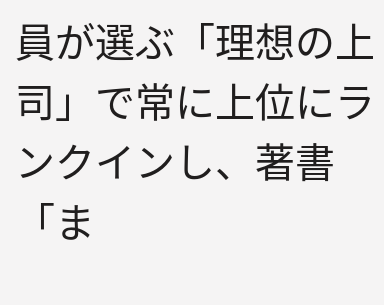員が選ぶ「理想の上司」で常に上位にランクインし、著書「ま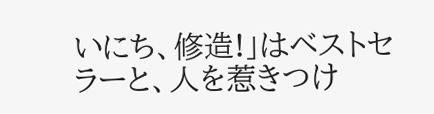いにち、修造!」はベストセラーと、人を惹きつけ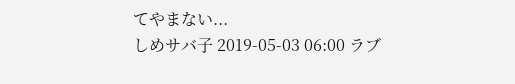てやまない...
しめサバ子 2019-05-03 06:00 ラブ